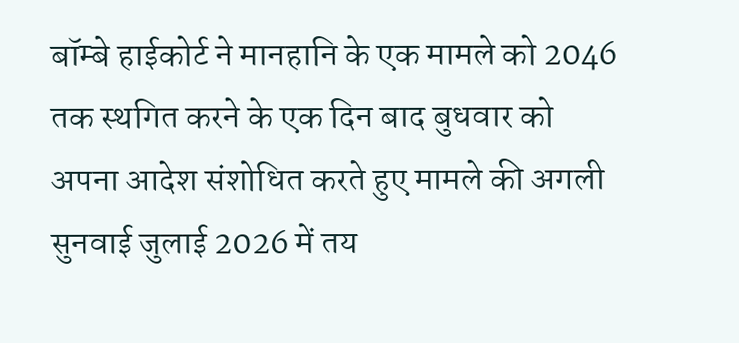बॉम्बे हाईकोर्ट ने मानहानि के एक मामले को 2046 तक स्थगित करने के एक दिन बाद बुधवार को अपना आदेश संशोधित करते हुए मामले की अगली सुनवाई जुलाई 2026 में तय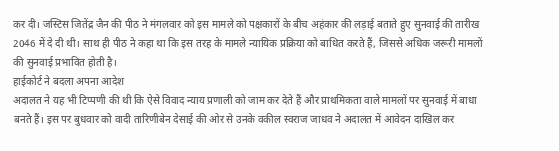कर दी। जस्टिस जितेंद्र जैन की पीठ ने मंगलवार को इस मामले को पक्षकारों के बीच अहंकार की लड़ाई बताते हुए सुनवाई की तारीख 2046 में दे दी थी। साथ ही पीठ ने कहा था कि इस तरह के मामले न्यायिक प्रक्रिया को बाधित करते हैं, जिससे अधिक जरूरी मामलों की सुनवाई प्रभावित होती है।
हाईकोर्ट ने बदला अपना आदेश
अदालत ने यह भी टिप्पणी की थी कि ऐसे विवाद न्याय प्रणाली को जाम कर देते हैं और प्राथमिकता वाले मामलों पर सुनवाई में बाधा बनते हैं। इस पर बुधवार को वादी तारिणीबेन देसाई की ओर से उनके वकील स्वराज जाधव ने अदालत में आवेदन दाखिल कर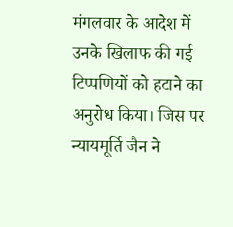मंगलवार के आदेश में उनके खिलाफ की गई टिप्पणियों को हटाने का अनुरोध किया। जिस पर न्यायमूर्ति जैन ने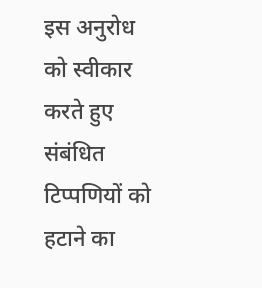इस अनुरोध को स्वीकार करते हुए संबंधित टिप्पणियों को हटाने का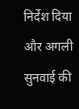निर्देश दिया और अगली सुनवाई की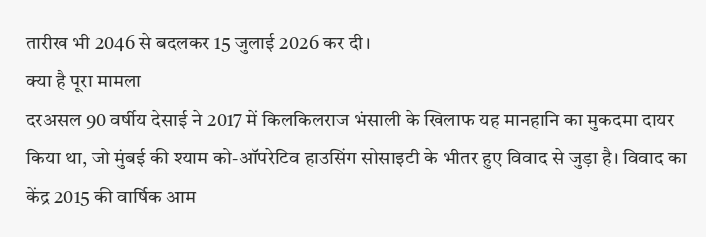तारीख भी 2046 से बदलकर 15 जुलाई 2026 कर दी।
क्या है पूरा मामला
दरअसल 90 वर्षीय देसाई ने 2017 में किलकिलराज भंसाली के खिलाफ यह मानहानि का मुकदमा दायर किया था, जो मुंबई की श्याम को-ऑपरेटिव हाउसिंग सोसाइटी के भीतर हुए विवाद से जुड़ा है। विवाद का केंद्र 2015 की वार्षिक आम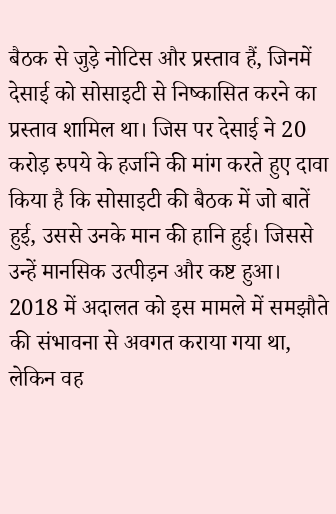बैठक से जुड़े नोटिस और प्रस्ताव हैं, जिनमें देसाई को सोसाइटी से निष्कासित करने का प्रस्ताव शामिल था। जिस पर देसाई ने 20 करोड़ रुपये के हर्जाने की मांग करते हुए दावा किया है कि सोसाइटी की बैठक में जो बातें हुई, उससे उनके मान की हानि हुई। जिससे उन्हें मानसिक उत्पीड़न और कष्ट हुआ।
2018 में अदालत को इस मामले में समझौते की संभावना से अवगत कराया गया था, लेकिन वह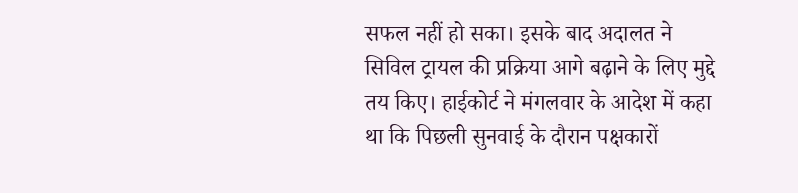सफल नहीं हो सका। इसके बाद अदालत ने सिविल ट्रायल की प्रक्रिया आगे बढ़ाने के लिए मुद्दे तय किए। हाईकोर्ट ने मंगलवार के आदेश में कहा था कि पिछली सुनवाई के दौरान पक्षकारों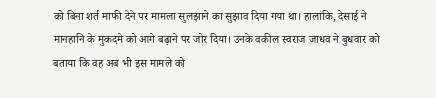को बिना शर्त माफी देने पर मामला सुलझाने का सुझाव दिया गया था। हालांकि, देसाई ने मानहानि के मुकदमे को आगे बढ़ाने पर जोर दिया। उनके वकील स्वराज जाधव ने बुधवार को बताया कि वह अब भी इस मामले को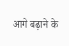आगे बढ़ाने के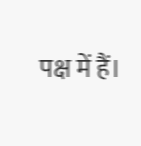पक्ष में हैं।